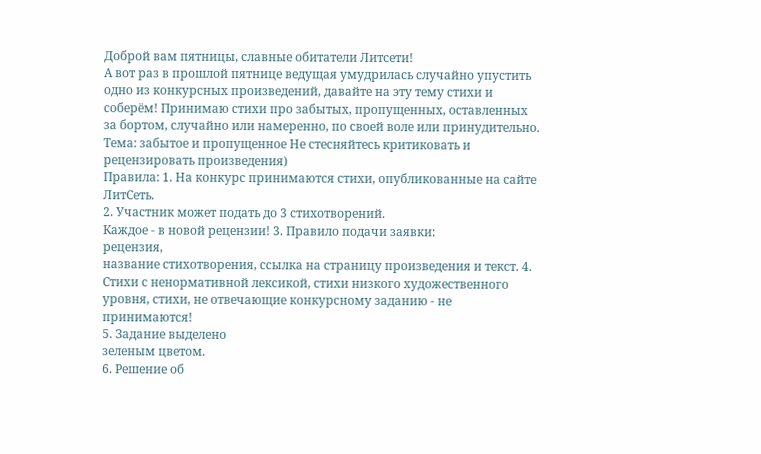Доброй вам пятницы, славные обитатели Литсети!
А вот раз в прошлой пятнице ведущая умудрилась случайно упустить одно из конкурсных произведений, давайте на эту тему стихи и соберём! Принимаю стихи про забытых, пропущенных, оставленных за бортом, случайно или намеренно, по своей воле или принудительно.
Тема: забытое и пропущенное Не стесняйтесь критиковать и рецензировать произведения)
Правила: 1. На конкурс принимаются стихи, опубликованные на сайте ЛитСеть.
2. Участник может подать до 3 стихотворений.
Каждое - в новой рецензии! 3. Правило подачи заявки:
рецензия,
название стихотворения, ссылка на страницу произведения и текст. 4. Стихи с ненормативной лексикой, стихи низкого художественного уровня, стихи, не отвечающие конкурсному заданию - не принимаются!
5. Задание выделено
зеленым цветом.
6. Решение об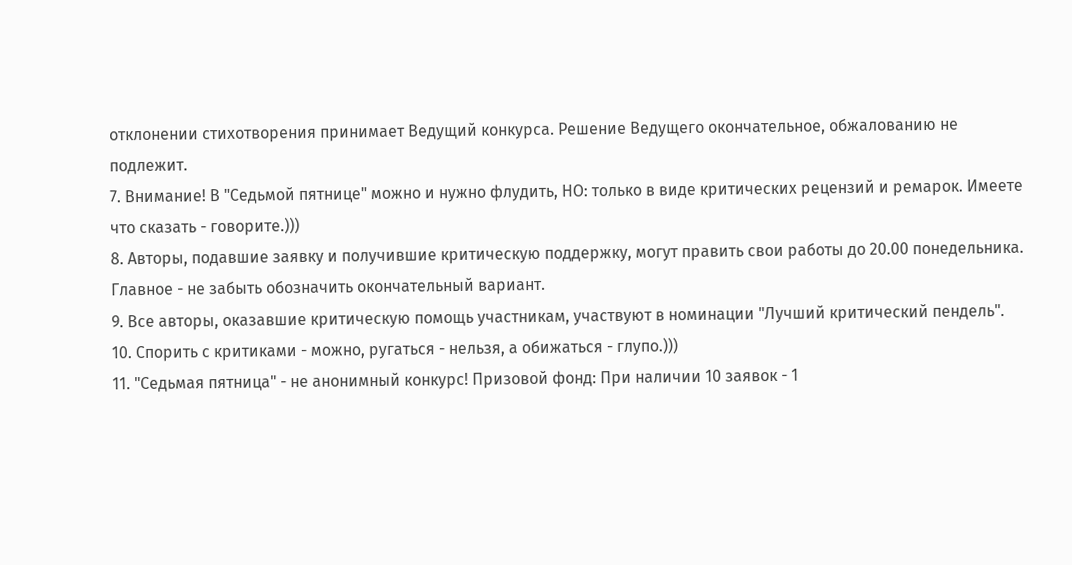отклонении стихотворения принимает Ведущий конкурса. Решение Ведущего окончательное, обжалованию не подлежит.
7. Внимание! В "Седьмой пятнице" можно и нужно флудить, НО: только в виде критических рецензий и ремарок. Имеете что сказать - говорите.)))
8. Авторы, подавшие заявку и получившие критическую поддержку, могут править свои работы до 20.00 понедельника. Главное - не забыть обозначить окончательный вариант.
9. Все авторы, оказавшие критическую помощь участникам, участвуют в номинации "Лучший критический пендель".
10. Спорить с критиками - можно, ругаться - нельзя, а обижаться - глупо.)))
11. "Седьмая пятница" - не анонимный конкурс! Призовой фонд: При наличии 10 заявок - 1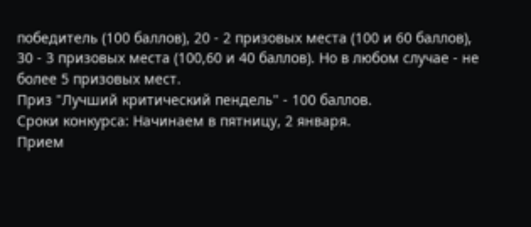победитель (100 баллов), 20 - 2 призовых места (100 и 60 баллов), 30 - 3 призовых места (100,60 и 40 баллов). Но в любом случае - не более 5 призовых мест.
Приз "Лучший критический пендель" - 100 баллов.
Сроки конкурса: Начинаем в пятницу, 2 января.
Прием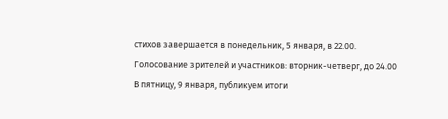стихов завершается в понедельник, 5 января, в 22.00.
Голосование зрителей и участников: вторник-четверг, до 24.00
В пятницу, 9 января, публикуем итоги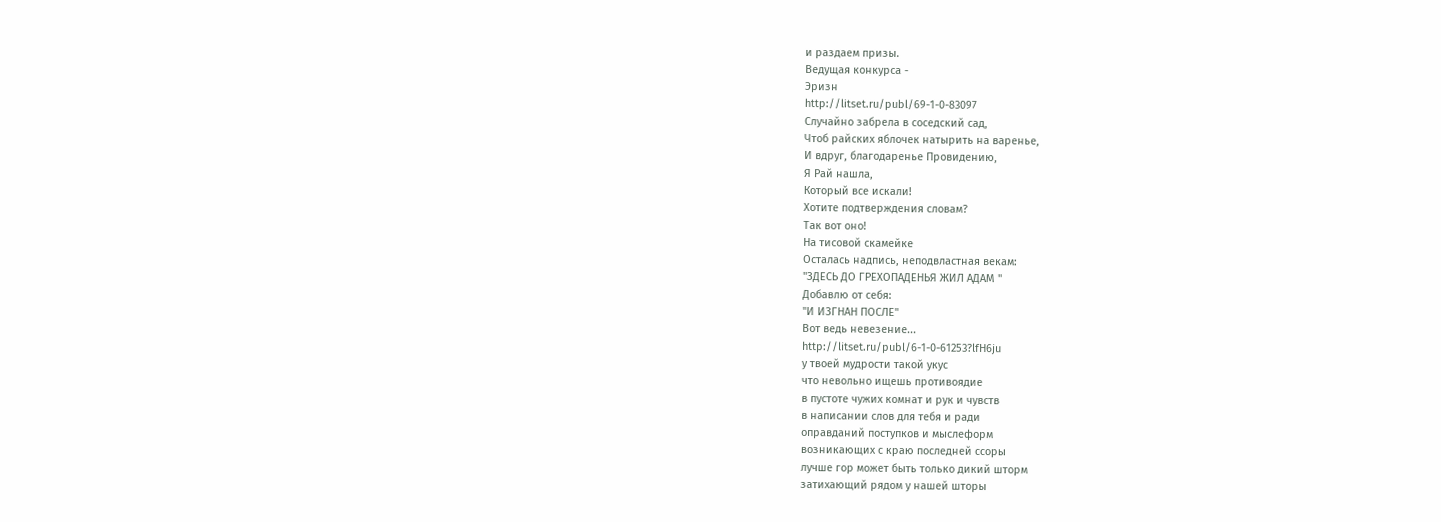и раздаем призы.
Ведущая конкурса -
Эризн
http://litset.ru/publ/69-1-0-83097
Случайно забрела в соседский сад,
Чтоб райских яблочек натырить на варенье,
И вдруг, благодаренье Провидению,
Я Рай нашла,
Который все искали!
Хотите подтверждения словам?
Так вот оно!
На тисовой скамейке
Осталась надпись, неподвластная векам:
"ЗДЕСЬ ДО ГРЕХОПАДЕНЬЯ ЖИЛ АДАМ "
Добавлю от себя:
"И ИЗГНАН ПОСЛЕ"
Вот ведь невезение...
http://litset.ru/publ/6-1-0-61253?lfH6ju
у твоей мудрости такой укус
что невольно ищешь противоядие
в пустоте чужих комнат и рук и чувств
в написании слов для тебя и ради
оправданий поступков и мыслеформ
возникающих с краю последней ссоры
лучше гор может быть только дикий шторм
затихающий рядом у нашей шторы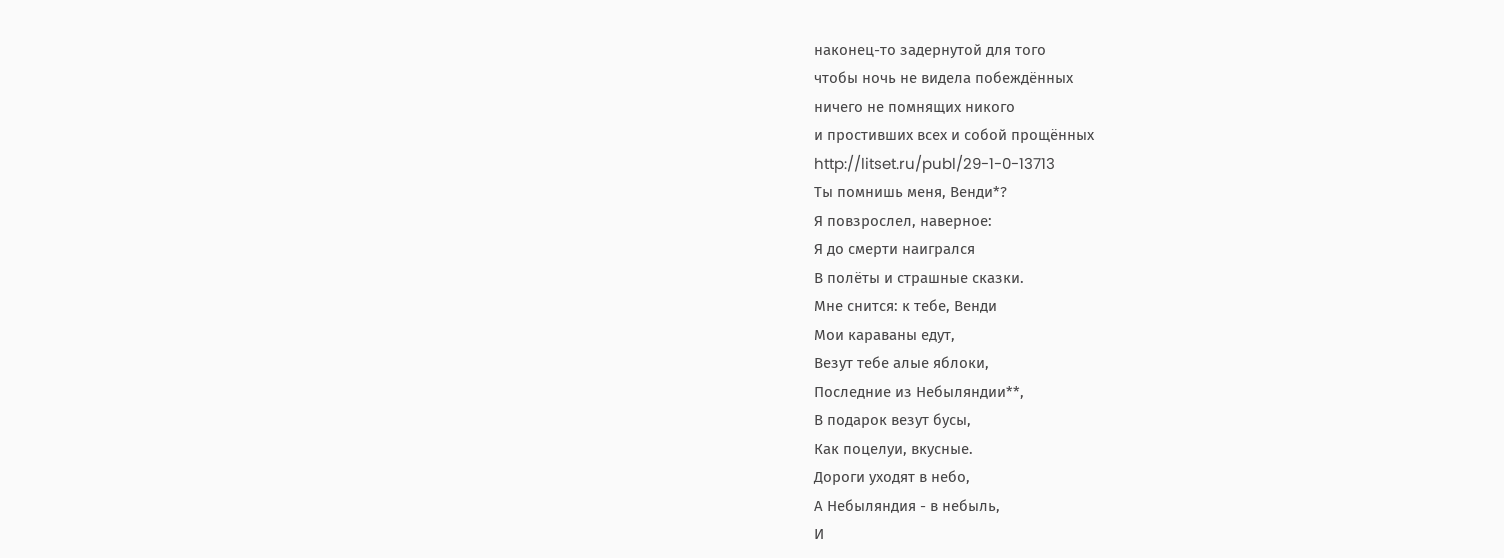наконец-то задернутой для того
чтобы ночь не видела побеждённых
ничего не помнящих никого
и простивших всех и собой прощённых
http://litset.ru/publ/29-1-0-13713
Ты помнишь меня, Венди*?
Я повзрослел, наверное:
Я до смерти наигрался
В полёты и страшные сказки.
Мне снится: к тебе, Венди
Мои караваны едут,
Везут тебе алые яблоки,
Последние из Небыляндии**,
В подарок везут бусы,
Как поцелуи, вкусные.
Дороги уходят в небо,
А Небыляндия - в небыль,
И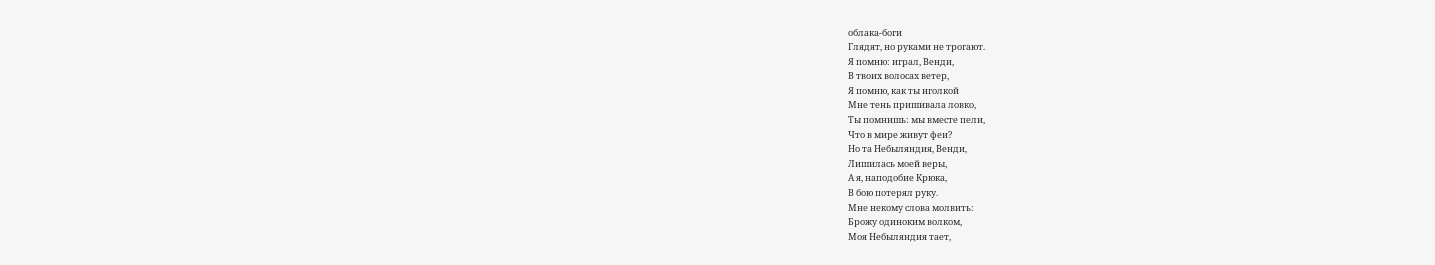облака-боги
Глядят, но руками не трогают.
Я помню: играл, Венди,
В твоих волосах ветер,
Я помню, как ты иголкой
Мне тень пришивала ловко,
Ты помнишь: мы вместе пели,
Что в мире живут феи?
Но та Небыляндия, Венди,
Лишилась моей веры,
А я, наподобие Крюка,
В бою потерял руку.
Мне некому слова молвить:
Брожу одиноким волком,
Моя Небыляндия тает,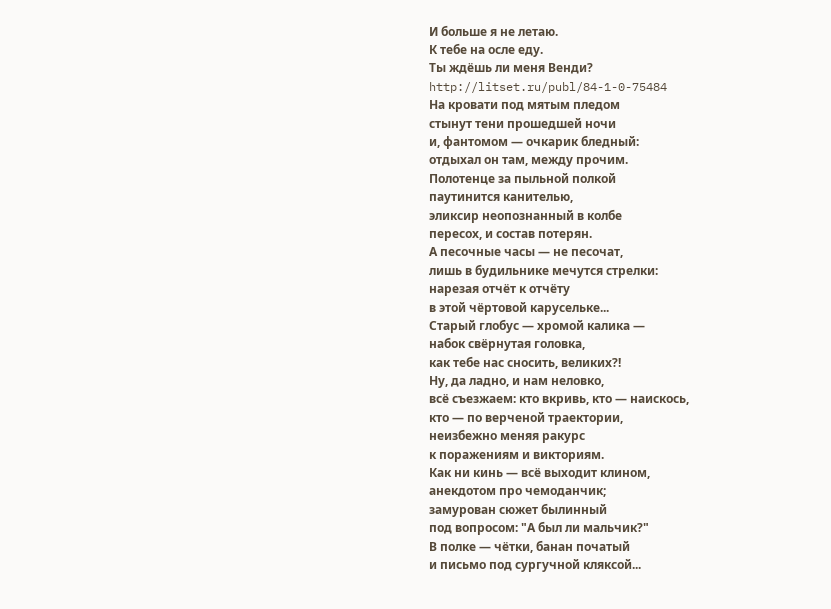И больше я не летаю.
К тебе на осле еду.
Ты ждёшь ли меня Венди?
http://litset.ru/publ/84-1-0-75484
На кровати под мятым пледом
стынут тени прошедшей ночи
и, фантомом — очкарик бледный:
отдыхал он там, между прочим.
Полотенце за пыльной полкой
паутинится канителью,
эликсир неопознанный в колбе
пересох, и состав потерян.
А песочные часы — не песочат,
лишь в будильнике мечутся стрелки:
нарезая отчёт к отчёту
в этой чёртовой карусельке...
Старый глобус — хромой калика —
набок свёрнутая головка,
как тебе нас сносить, великих?!
Ну, да ладно, и нам неловко,
всё съезжаем: кто вкривь, кто — наискось,
кто — по верченой траектории,
неизбежно меняя ракурс
к поражениям и викториям.
Как ни кинь — всё выходит клином,
анекдотом про чемоданчик;
замурован сюжет былинный
под вопросом: "А был ли мальчик?"
В полке — чётки, банан початый
и письмо под сургучной кляксой...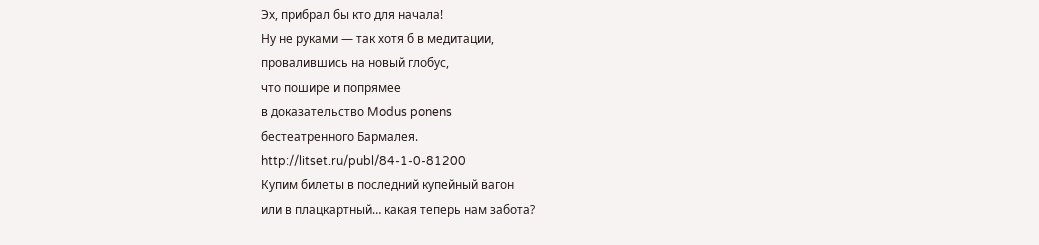Эх, прибрал бы кто для начала!
Ну не руками — так хотя б в медитации,
провалившись на новый глобус,
что пошире и попрямее
в доказательство Modus ponens
бестеатренного Бармалея.
http://litset.ru/publ/84-1-0-81200
Купим билеты в последний купейный вагон
или в плацкартный… какая теперь нам забота?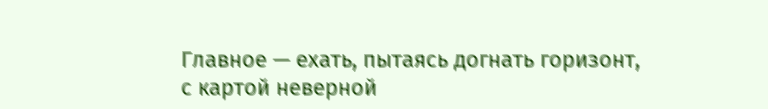Главное — ехать, пытаясь догнать горизонт,
с картой неверной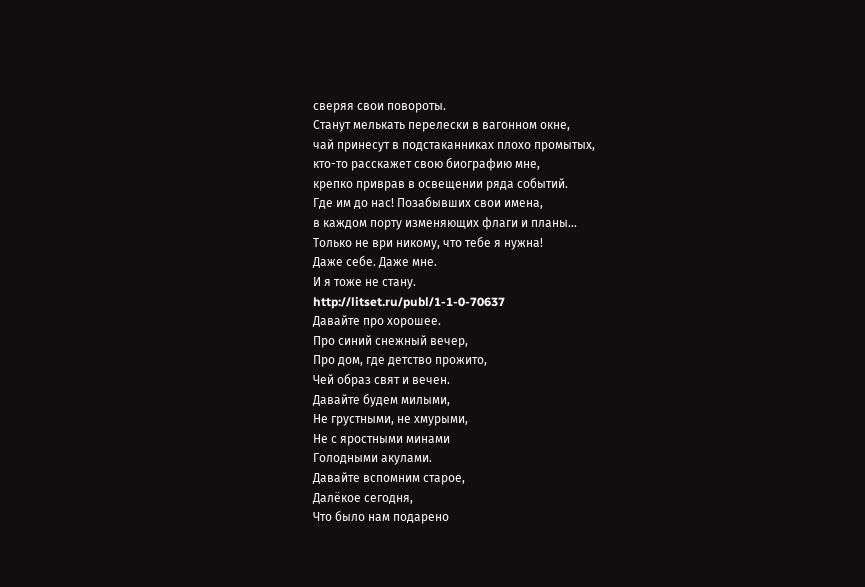сверяя свои повороты.
Станут мелькать перелески в вагонном окне,
чай принесут в подстаканниках плохо промытых,
кто-то расскажет свою биографию мне,
крепко приврав в освещении ряда событий.
Где им до нас! Позабывших свои имена,
в каждом порту изменяющих флаги и планы…
Только не ври никому, что тебе я нужна!
Даже себе. Даже мне.
И я тоже не стану.
http://litset.ru/publ/1-1-0-70637
Давайте про хорошее.
Про синий снежный вечер,
Про дом, где детство прожито,
Чей образ свят и вечен.
Давайте будем милыми,
Не грустными, не хмурыми,
Не с яростными минами
Голодными акулами.
Давайте вспомним старое,
Далёкое сегодня,
Что было нам подарено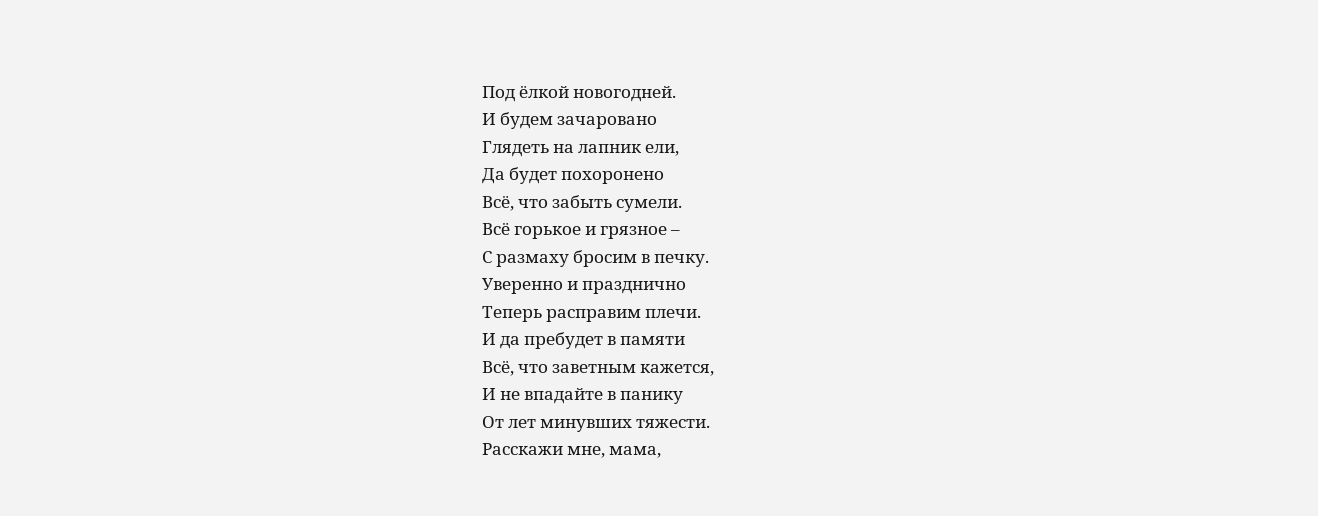Под ёлкой новогодней.
И будем зачаровано
Глядеть на лапник ели,
Да будет похоронено
Всё, что забыть сумели.
Всё горькое и грязное –
С размаху бросим в печку.
Уверенно и празднично
Теперь расправим плечи.
И да пребудет в памяти
Всё, что заветным кажется,
И не впадайте в панику
От лет минувших тяжести.
Расскажи мне, мама,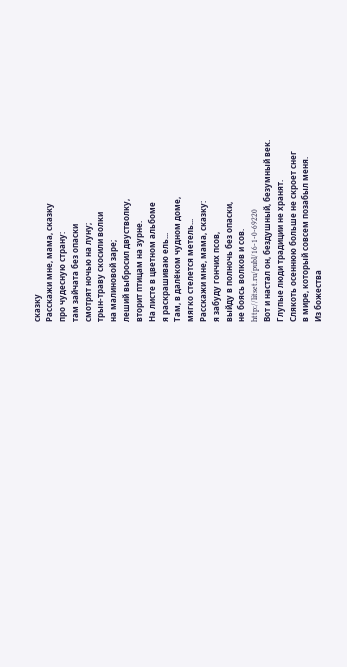сказку
Расскажи мне, мама, сказку
про чудесную страну:
там зайчата без опаски
смотрят ночью на луну;
трын-траву скосили волки
на малиновой заре;
леший выбросил двустволку,
вторит птицам на зурне.
На листе в цветном альбоме
я раскрашиваю ель...
Там, в далёком чудном доме,
мягко стелется метель...
Расскажи мне, мама, сказку:
я забуду гончих псов,
выйду в полночь без опаски,
не боясь волков и сов.
http://litset.ru/publ/16-1-0-69220
Вот и настал он, бездушный, безумный век.
Глупые люди традиции не хранят.
Слякоть осеннюю больше не скроет снег
в мире, который совсем позабыл меня.
Из божества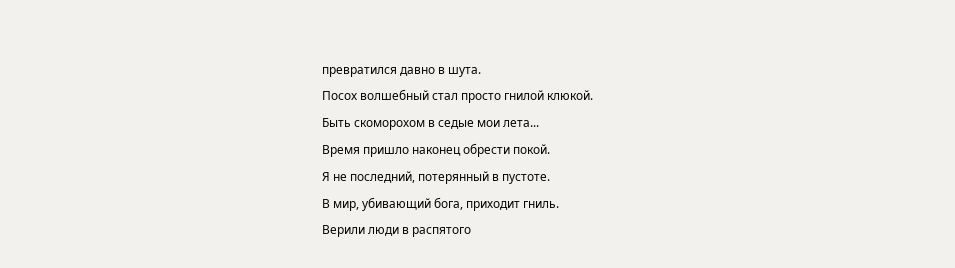превратился давно в шута.
Посох волшебный стал просто гнилой клюкой.
Быть скоморохом в седые мои лета...
Время пришло наконец обрести покой.
Я не последний, потерянный в пустоте.
В мир, убивающий бога, приходит гниль.
Верили люди в распятого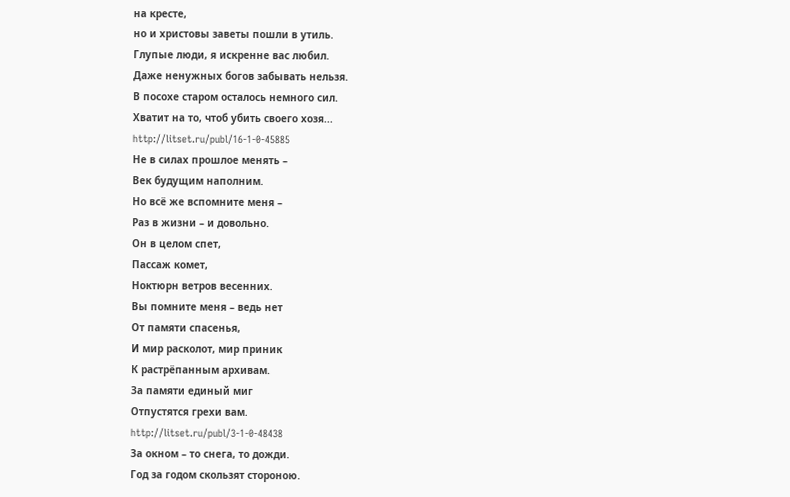на кресте,
но и христовы заветы пошли в утиль.
Глупые люди, я искренне вас любил.
Даже ненужных богов забывать нельзя.
В посохе старом осталось немного сил.
Хватит на то, чтоб убить своего хозя...
http://litset.ru/publ/16-1-0-45885
Не в силах прошлое менять –
Век будущим наполним.
Но всё же вспомните меня –
Раз в жизни – и довольно.
Он в целом спет,
Пассаж комет,
Ноктюрн ветров весенних.
Вы помните меня – ведь нет
От памяти спасенья,
И мир расколот, мир приник
К растрёпанным архивам.
За памяти единый миг
Отпустятся грехи вам.
http://litset.ru/publ/3-1-0-48438
За окном – то снега, то дожди.
Год за годом скользят стороною.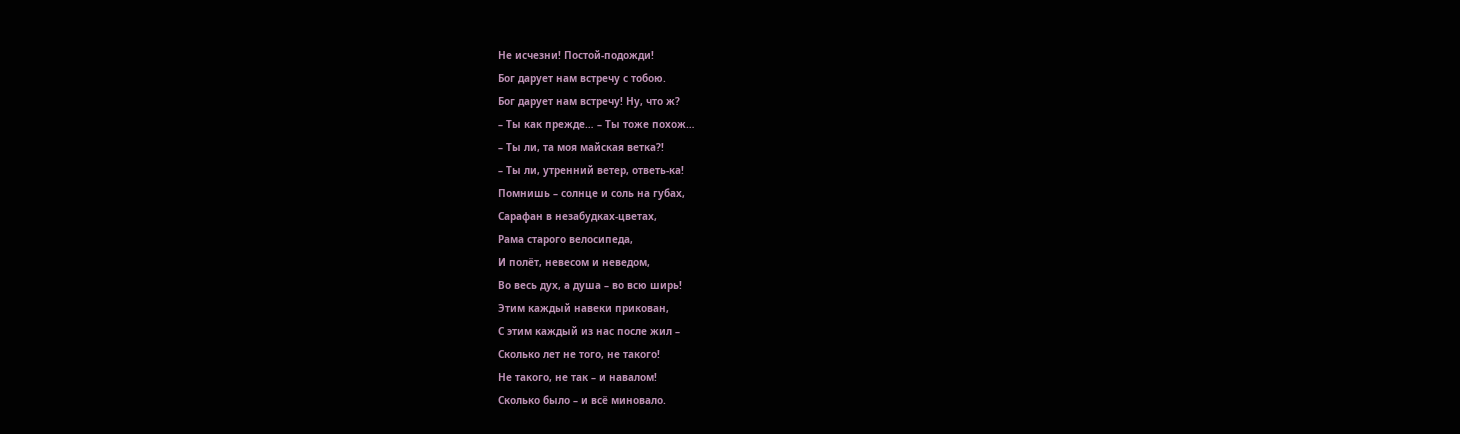Не исчезни! Постой-подожди!
Бог дарует нам встречу с тобою.
Бог дарует нам встречу! Ну, что ж?
– Ты как прежде… – Ты тоже похож…
– Ты ли, та моя майская ветка?!
– Ты ли, утренний ветер, ответь-ка!
Помнишь – солнце и соль на губах,
Сарафан в незабудках-цветах,
Рама старого велосипеда,
И полёт, невесом и неведом,
Во весь дух, а душа – во всю ширь!
Этим каждый навеки прикован,
С этим каждый из нас после жил –
Сколько лет не того, не такого!
Не такого, не так – и навалом!
Сколько было – и всё миновало.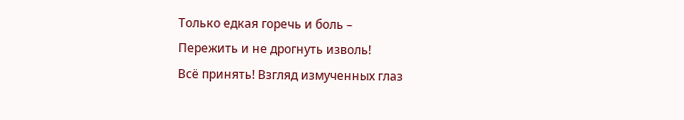Только едкая горечь и боль –
Пережить и не дрогнуть изволь!
Всё принять! Взгляд измученных глаз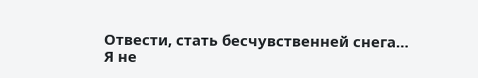Отвести, стать бесчувственней снега…
Я не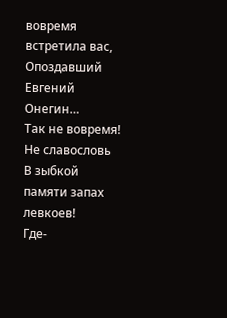вовремя встретила вас,
Опоздавший Евгений Онегин…
Так не вовремя! Не славословь
В зыбкой памяти запах левкоев!
Где-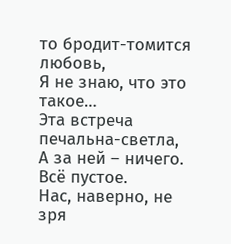то бродит-томится любовь,
Я не знаю, что это такое…
Эта встреча печальна-светла,
А за ней – ничего. Всё пустое.
Нас, наверно, не зря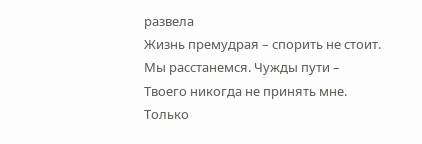развела
Жизнь премудрая – спорить не стоит.
Мы расстанемся. Чужды пути –
Твоего никогда не принять мне.
Только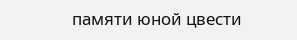памяти юной цвести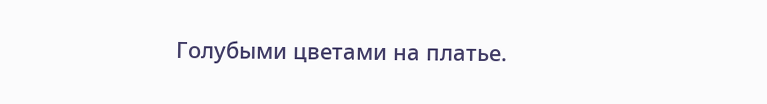Голубыми цветами на платье.